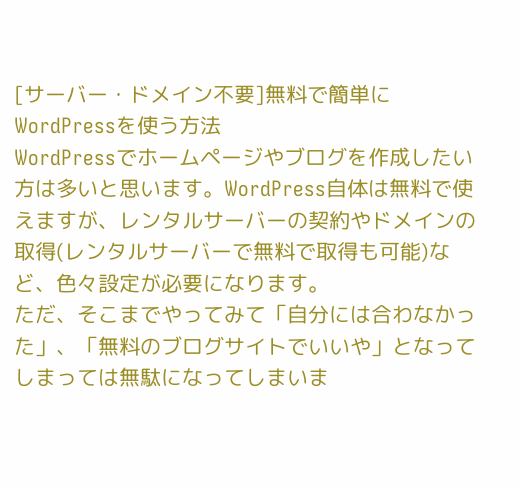[サーバー・ドメイン不要]無料で簡単にWordPressを使う方法
WordPressでホームページやブログを作成したい方は多いと思います。WordPress自体は無料で使えますが、レンタルサーバーの契約やドメインの取得(レンタルサーバーで無料で取得も可能)など、色々設定が必要になります。
ただ、そこまでやってみて「自分には合わなかった」、「無料のブログサイトでいいや」となってしまっては無駄になってしまいま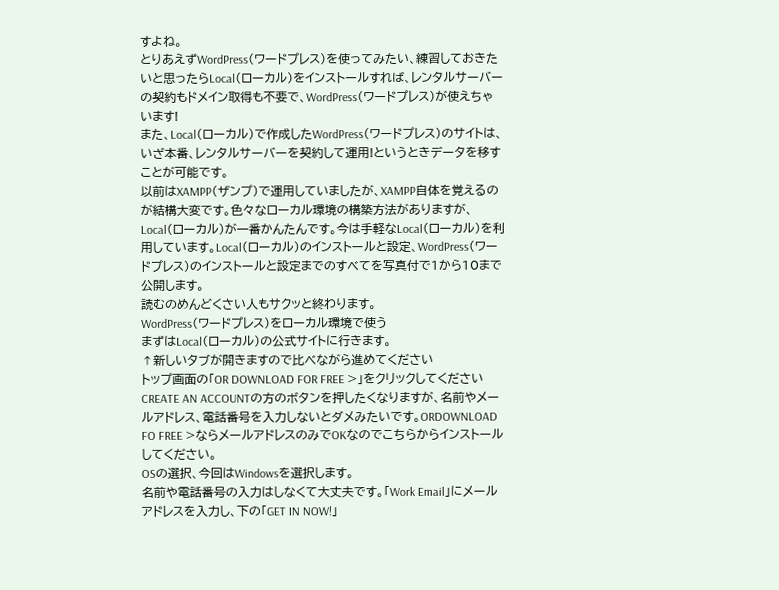すよね。
とりあえずWordPress(ワードプレス)を使ってみたい、練習しておきたいと思ったらLocal(ローカル)をインストールすれば、レンタルサーバーの契約もドメイン取得も不要で、WordPress(ワードプレス)が使えちゃいます!
また、Local(ローカル)で作成したWordPress(ワードプレス)のサイトは、いざ本番、レンタルサーバーを契約して運用!というときデータを移すことが可能です。
以前はXAMPP(ザンプ)で運用していましたが、XAMPP自体を覚えるのが結構大変です。色々なローカル環境の構築方法がありますが、Local(ローカル)が一番かんたんです。今は手軽なLocal(ローカル)を利用しています。Local(ローカル)のインストールと設定、WordPress(ワードプレス)のインストールと設定までのすべてを写真付で1から10まで公開します。
読むのめんどくさい人もサクッと終わります。
WordPress(ワードプレス)をローカル環境で使う
まずはLocal(ローカル)の公式サイトに行きます。
↑新しいタブが開きますので比べながら進めてください
トップ画面の「OR DOWNLOAD FOR FREE >」をクリックしてください
CREATE AN ACCOUNTの方のボタンを押したくなりますが、名前やメールアドレス、電話番号を入力しないとダメみたいです。ORDOWNLOAD FO FREE >ならメールアドレスのみでOKなのでこちらからインストールしてください。
OSの選択、今回はWindowsを選択します。
名前や電話番号の入力はしなくて大丈夫です。「Work Email」にメールアドレスを入力し、下の「GET IN NOW!」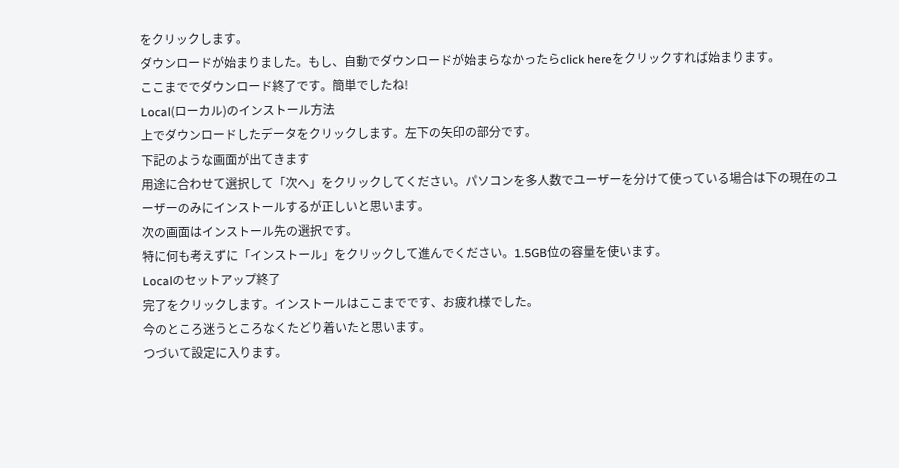をクリックします。
ダウンロードが始まりました。もし、自動でダウンロードが始まらなかったらclick hereをクリックすれば始まります。
ここまででダウンロード終了です。簡単でしたね!
Local(ローカル)のインストール方法
上でダウンロードしたデータをクリックします。左下の矢印の部分です。
下記のような画面が出てきます
用途に合わせて選択して「次へ」をクリックしてください。パソコンを多人数でユーザーを分けて使っている場合は下の現在のユーザーのみにインストールするが正しいと思います。
次の画面はインストール先の選択です。
特に何も考えずに「インストール」をクリックして進んでください。1.5GB位の容量を使います。
Localのセットアップ終了
完了をクリックします。インストールはここまでです、お疲れ様でした。
今のところ迷うところなくたどり着いたと思います。
つづいて設定に入ります。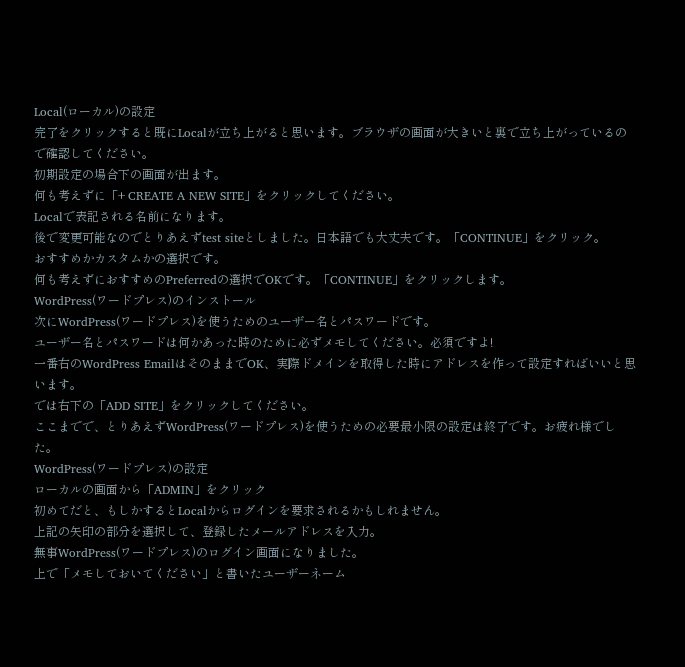Local(ローカル)の設定
完了をクリックすると既にLocalが立ち上がると思います。ブラウザの画面が大きいと裏で立ち上がっているので確認してください。
初期設定の場合下の画面が出ます。
何も考えずに「+ CREATE A NEW SITE」をクリックしてください。
Localで表記される名前になります。
後で変更可能なのでとりあえずtest siteとしました。日本語でも大丈夫です。「CONTINUE」をクリック。
おすすめかカスタムかの選択です。
何も考えずにおすすめのPreferredの選択でOKです。「CONTINUE」をクリックします。
WordPress(ワードプレス)のインストール
次にWordPress(ワードプレス)を使うためのユーザー名とパスワードです。
ユーザー名とパスワードは何かあった時のために必ずメモしてください。必須ですよ!
一番右のWordPress EmailはそのままでOK、実際ドメインを取得した時にアドレスを作って設定すればいいと思います。
では右下の「ADD SITE」をクリックしてください。
ここまでで、とりあえずWordPress(ワードプレス)を使うための必要最小限の設定は終了です。お疲れ様でした。
WordPress(ワードプレス)の設定
ローカルの画面から「ADMIN」をクリック
初めてだと、もしかするとLocalからログインを要求されるかもしれません。
上記の矢印の部分を選択して、登録したメールアドレスを入力。
無事WordPress(ワードプレス)のログイン画面になりました。
上で「メモしておいてください」と書いたユーザーネーム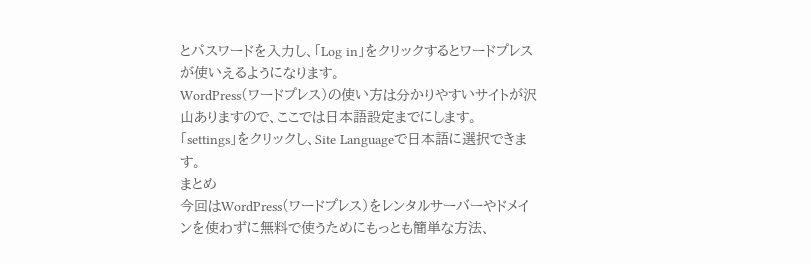とパスワードを入力し、「Log in」をクリックするとワードプレスが使いえるようになります。
WordPress(ワードプレス)の使い方は分かりやすいサイトが沢山ありますので、ここでは日本語設定までにします。
「settings」をクリックし、Site Languageで日本語に選択できます。
まとめ
今回はWordPress(ワードプレス)をレンタルサーバーやドメインを使わずに無料で使うためにもっとも簡単な方法、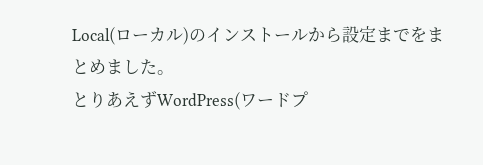Local(ローカル)のインストールから設定までをまとめました。
とりあえずWordPress(ワードプ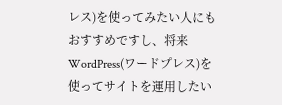レス)を使ってみたい人にもおすすめですし、将来WordPress(ワードプレス)を使ってサイトを運用したい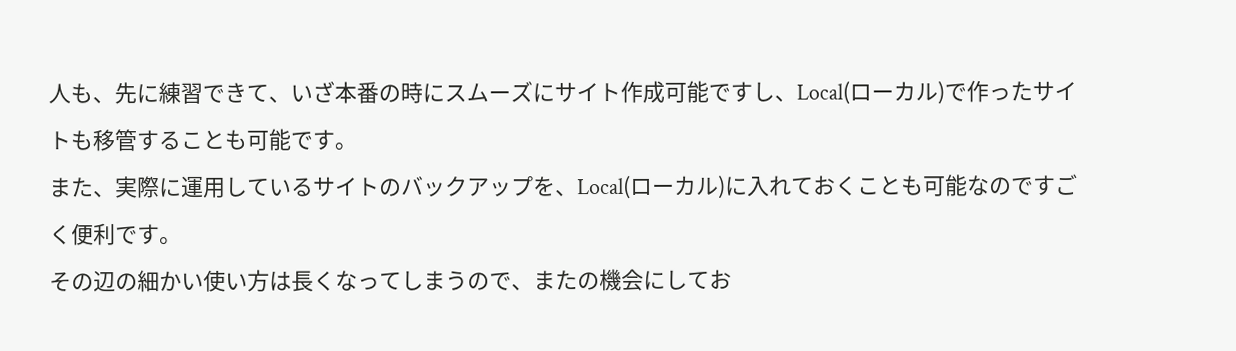人も、先に練習できて、いざ本番の時にスムーズにサイト作成可能ですし、Local(ローカル)で作ったサイトも移管することも可能です。
また、実際に運用しているサイトのバックアップを、Local(ローカル)に入れておくことも可能なのですごく便利です。
その辺の細かい使い方は長くなってしまうので、またの機会にしてお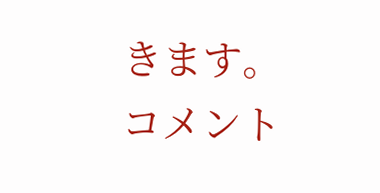きます。
コメント